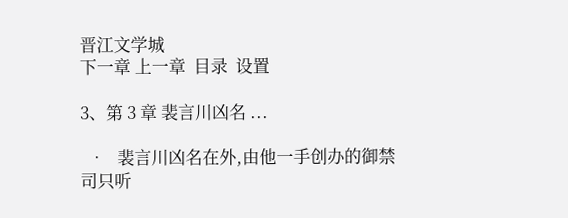晋江文学城
下一章 上一章  目录  设置

3、第 3 章 裴言川凶名 ...

  •   裴言川凶名在外,由他一手创办的御禁司只听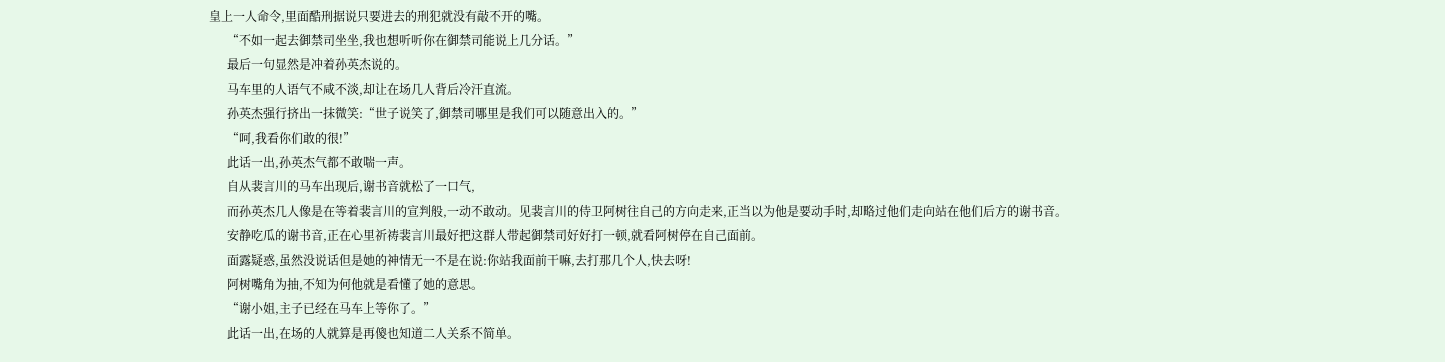皇上一人命令,里面酷刑据说只要进去的刑犯就没有敲不开的嘴。
      “不如一起去御禁司坐坐,我也想听听你在御禁司能说上几分话。”
      最后一句显然是冲着孙英杰说的。
      马车里的人语气不咸不淡,却让在场几人背后冷汗直流。
      孙英杰强行挤出一抹微笑:“世子说笑了,御禁司哪里是我们可以随意出入的。”
      “呵,我看你们敢的很!”
      此话一出,孙英杰气都不敢喘一声。
      自从裴言川的马车出现后,谢书音就松了一口气,
      而孙英杰几人像是在等着裴言川的宣判般,一动不敢动。见裴言川的侍卫阿树往自己的方向走来,正当以为他是要动手时,却略过他们走向站在他们后方的谢书音。
      安静吃瓜的谢书音,正在心里祈祷裴言川最好把这群人带起御禁司好好打一顿,就看阿树停在自己面前。
      面露疑惑,虽然没说话但是她的神情无一不是在说:你站我面前干嘛,去打那几个人,快去呀!
      阿树嘴角为抽,不知为何他就是看懂了她的意思。
      “谢小姐,主子已经在马车上等你了。”
      此话一出,在场的人就算是再傻也知道二人关系不简单。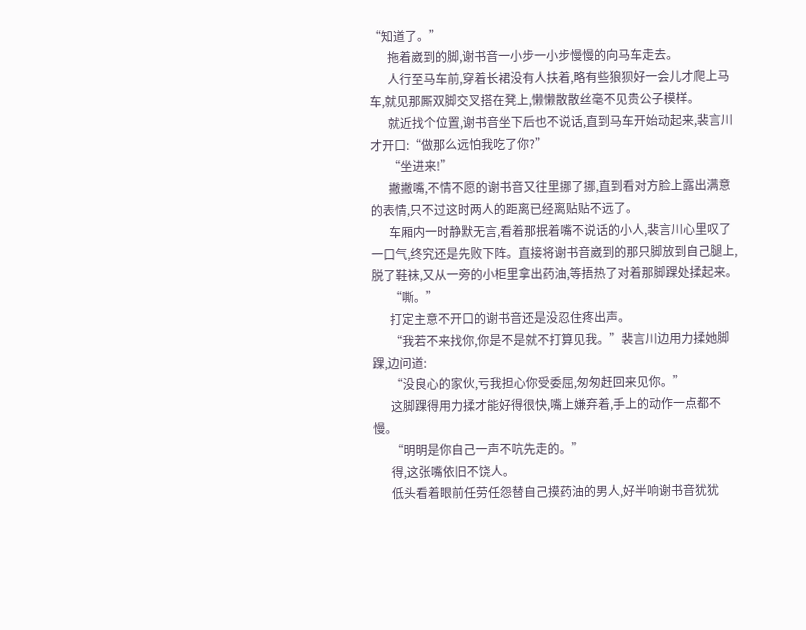“知道了。”
      拖着崴到的脚,谢书音一小步一小步慢慢的向马车走去。
      人行至马车前,穿着长裙没有人扶着,略有些狼狈好一会儿才爬上马车,就见那厮双脚交叉搭在凳上,懒懒散散丝毫不见贵公子模样。
      就近找个位置,谢书音坐下后也不说话,直到马车开始动起来,裴言川才开口:“做那么远怕我吃了你?”
      “坐进来!”
      撇撇嘴,不情不愿的谢书音又往里挪了挪,直到看对方脸上露出满意的表情,只不过这时两人的距离已经离贴贴不远了。
      车厢内一时静默无言,看着那抿着嘴不说话的小人,裴言川心里叹了一口气,终究还是先败下阵。直接将谢书音崴到的那只脚放到自己腿上,脱了鞋袜,又从一旁的小柜里拿出药油,等捂热了对着那脚踝处揉起来。
      “嘶。”
      打定主意不开口的谢书音还是没忍住疼出声。
      “我若不来找你,你是不是就不打算见我。”裴言川边用力揉她脚踝,边问道:
      “没良心的家伙,亏我担心你受委屈,匆匆赶回来见你。”
      这脚踝得用力揉才能好得很快,嘴上嫌弃着,手上的动作一点都不慢。
      “明明是你自己一声不吭先走的。”
      得,这张嘴依旧不饶人。
      低头看着眼前任劳任怨替自己摸药油的男人,好半响谢书音犹犹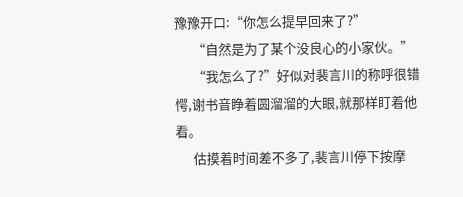豫豫开口:“你怎么提早回来了?”
      “自然是为了某个没良心的小家伙。”
      “我怎么了?”好似对裴言川的称呼很错愕,谢书音睁着圆溜溜的大眼,就那样盯着他看。
      估摸着时间差不多了,裴言川停下按摩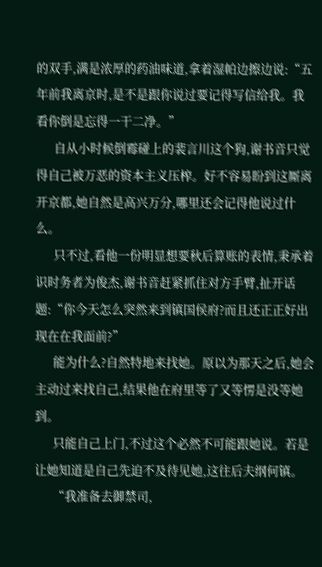的双手,满是浓厚的药油味道,拿着湿帕边擦边说:“五年前我离京时,是不是跟你说过要记得写信给我。我看你倒是忘得一干二净。”
      自从小时候倒霉碰上的裴言川这个狗,谢书音只觉得自己被万恶的资本主义压榨。好不容易盼到这厮离开京都,她自然是高兴万分,哪里还会记得他说过什么。
      只不过,看他一份明显想要秋后算账的表情,秉承着识时务者为俊杰,谢书音赶紧抓住对方手臂,扯开话题:“你今天怎么突然来到镇国侯府?而且还正正好出现在在我面前?”
      能为什么?自然特地来找她。原以为那天之后,她会主动过来找自己,结果他在府里等了又等愣是没等她到。
      只能自己上门,不过这个必然不可能跟她说。若是让她知道是自己先迫不及待见她,这往后夫纲何镇。
      “我准备去御禁司,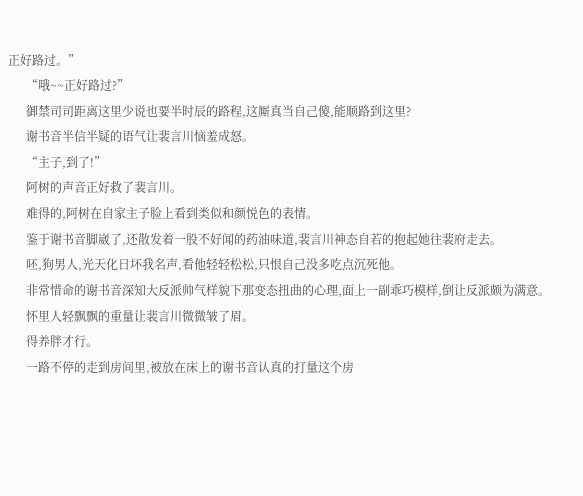正好路过。”
      “哦~~正好路过?”
      御禁司司距离这里少说也要半时辰的路程,这厮真当自己傻,能顺路到这里?
      谢书音半信半疑的语气让裴言川恼羞成怒。
      “主子,到了!”
      阿树的声音正好救了裴言川。
      难得的,阿树在自家主子脸上看到类似和颜悦色的表情。
      鉴于谢书音脚崴了,还散发着一股不好闻的药油味道,裴言川神态自若的抱起她往裴府走去。
      呸,狗男人,光天化日坏我名声,看他轻轻松松,只恨自己没多吃点沉死他。
      非常惜命的谢书音深知大反派帅气样貌下那变态扭曲的心理,面上一副乖巧模样,倒让反派颇为满意。
      怀里人轻飘飘的重量让裴言川微微皱了眉。
      得养胖才行。
      一路不停的走到房间里,被放在床上的谢书音认真的打量这个房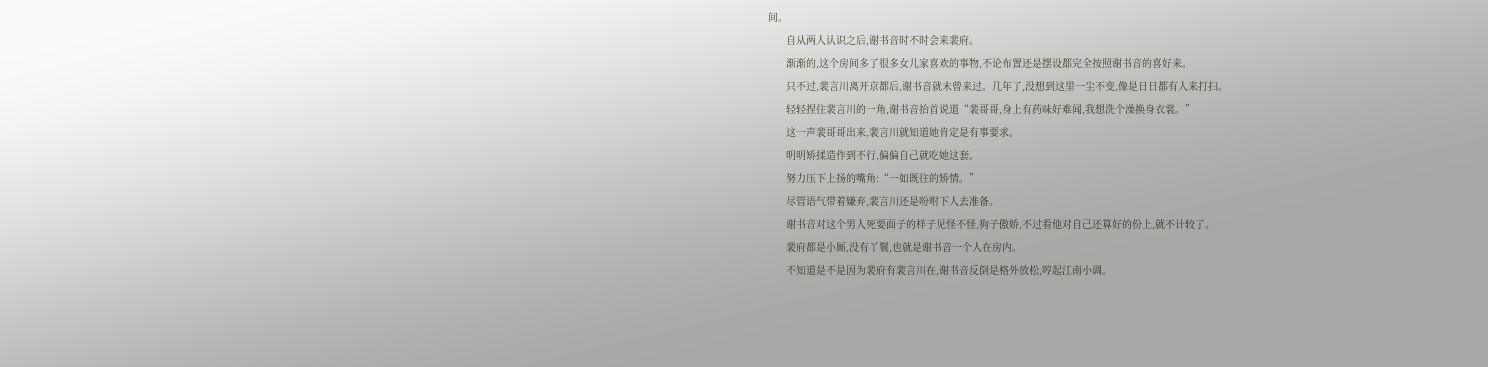间。
      自从两人认识之后,谢书音时不时会来裴府。
      渐渐的,这个房间多了很多女儿家喜欢的事物,不论布置还是摆设都完全按照谢书音的喜好来。
      只不过,裴言川离开京都后,谢书音就未曾来过。几年了,没想到这里一尘不变,像是日日都有人来打扫。
      轻轻捏住裴言川的一角,谢书音抬首说道“裴哥哥,身上有药味好难闻,我想洗个澡换身衣裳。”
      这一声裴哥哥出来,裴言川就知道她肯定是有事要求。
      明明矫揉造作到不行,偏偏自己就吃她这套。
      努力压下上扬的嘴角:“一如既往的矫情。”
      尽管语气带着嫌弃,裴言川还是吩咐下人去准备。
      谢书音对这个男人死要面子的样子见怪不怪,狗子傲娇,不过看他对自己还算好的份上,就不计较了。
      裴府都是小厮,没有丫鬟,也就是谢书音一个人在房内。
      不知道是不是因为裴府有裴言川在,谢书音反倒是格外放松,哼起江南小调。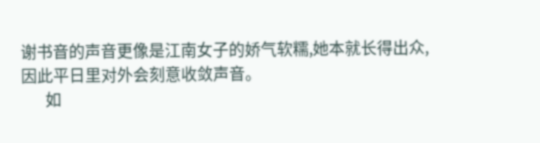谢书音的声音更像是江南女子的娇气软糯,她本就长得出众,因此平日里对外会刻意收敛声音。
      如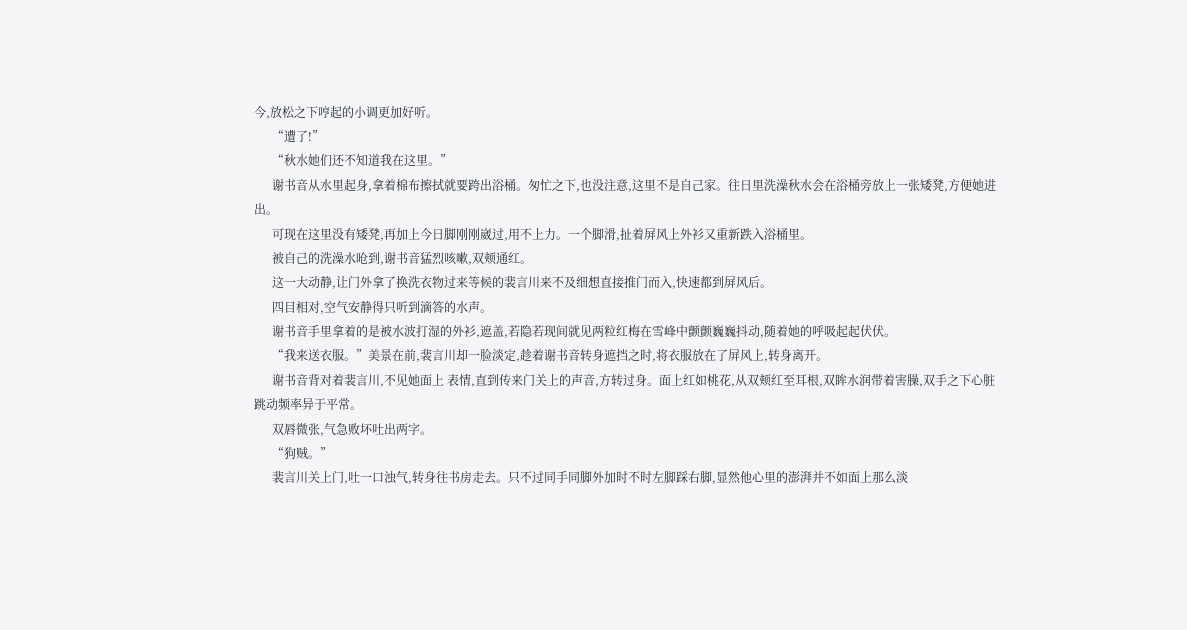今,放松之下哼起的小调更加好听。
      “遭了!”
      “秋水她们还不知道我在这里。”
      谢书音从水里起身,拿着棉布擦拭就要跨出浴桶。匆忙之下,也没注意,这里不是自己家。往日里洗澡秋水会在浴桶旁放上一张矮凳,方便她进出。
      可现在这里没有矮凳,再加上今日脚刚刚崴过,用不上力。一个脚滑,扯着屏风上外衫又重新跌入浴桶里。
      被自己的洗澡水呛到,谢书音猛烈咳嗽,双颊通红。
      这一大动静,让门外拿了换洗衣物过来等候的裴言川来不及细想直接推门而入,快速都到屏风后。
      四目相对,空气安静得只听到滴答的水声。
      谢书音手里拿着的是被水波打湿的外衫,遮盖,若隐若现间就见两粒红梅在雪峰中颤颤巍巍抖动,随着她的呼吸起起伏伏。
      “我来送衣服。”美景在前,裴言川却一脸淡定,趁着谢书音转身遮挡之时,将衣服放在了屏风上,转身离开。
      谢书音背对着裴言川,不见她面上 表情,直到传来门关上的声音,方转过身。面上红如桃花,从双颊红至耳根,双眸水润带着害臊,双手之下心脏跳动频率异于平常。
      双唇微张,气急败坏吐出两字。
      “狗贼。”
      裴言川关上门,吐一口浊气,转身往书房走去。只不过同手同脚外加时不时左脚踩右脚,显然他心里的澎湃并不如面上那么淡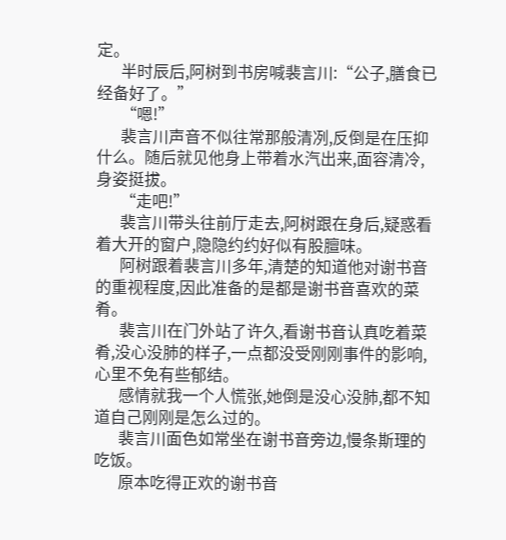定。
      半时辰后,阿树到书房喊裴言川:“公子,膳食已经备好了。”
      “嗯!”
      裴言川声音不似往常那般清冽,反倒是在压抑什么。随后就见他身上带着水汽出来,面容清冷,身姿挺拔。
      “走吧!”
      裴言川带头往前厅走去,阿树跟在身后,疑惑看着大开的窗户,隐隐约约好似有股膻味。
      阿树跟着裴言川多年,清楚的知道他对谢书音的重视程度,因此准备的是都是谢书音喜欢的菜肴。
      裴言川在门外站了许久,看谢书音认真吃着菜肴,没心没肺的样子,一点都没受刚刚事件的影响,心里不免有些郁结。
      感情就我一个人慌张,她倒是没心没肺,都不知道自己刚刚是怎么过的。
      裴言川面色如常坐在谢书音旁边,慢条斯理的吃饭。
      原本吃得正欢的谢书音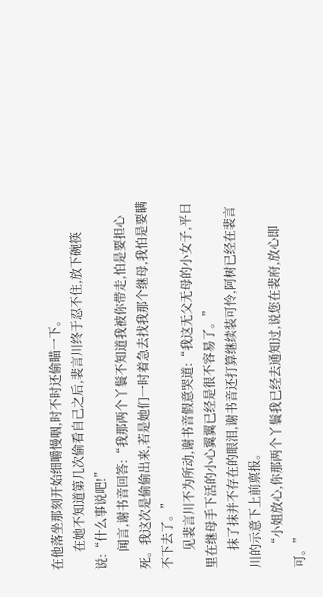在他落坐那刻开始细嚼慢咽,时不时还偷瞄一下。
      在她不知道第几次偷看自己之后,裴言川终于忍不住,放下碗筷说:“什么事说吧!”
      闻言,谢书音回答:“我那两个丫鬟不知道我被你带走,怕是要担心死。我这次是偷偷出来,若是她们一时着急去找我那个继母,我怕是要瞒不下去了。”
      见裴言川不为所动,谢书音假意哭道:“我这无父无母的小女子,平日里在继母手下活的小心翼翼已经是很不容易了。”
      抹了抹并不存在的眼泪,谢书音还打算继续装可怜,阿树已经在裴言川的示意下上前禀报。
      “小姐放心,你那两个丫鬟我已经去通知过,说您在裴府,放心即可。”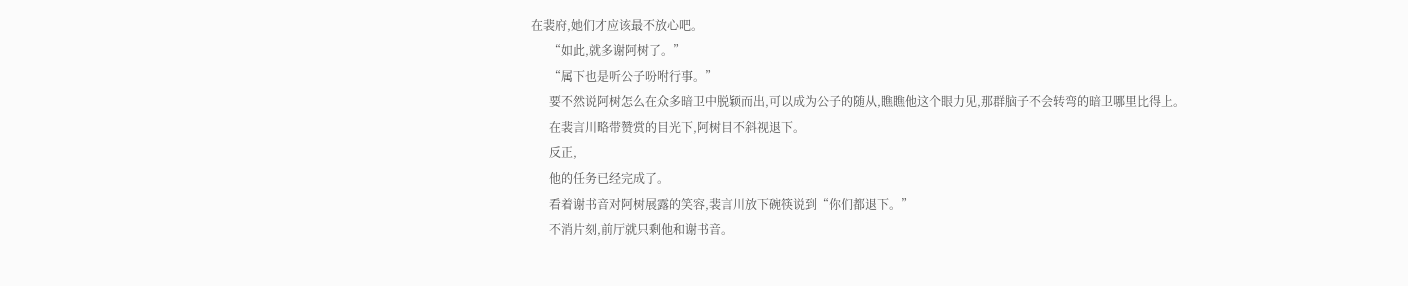在裴府,她们才应该最不放心吧。
      “如此,就多谢阿树了。”
      “属下也是听公子吩咐行事。”
      要不然说阿树怎么在众多暗卫中脱颖而出,可以成为公子的随从,瞧瞧他这个眼力见,那群脑子不会转弯的暗卫哪里比得上。
      在裴言川略带赞赏的目光下,阿树目不斜视退下。
      反正,
      他的任务已经完成了。
      看着谢书音对阿树展露的笑容,裴言川放下碗筷说到“你们都退下。”
      不消片刻,前厅就只剩他和谢书音。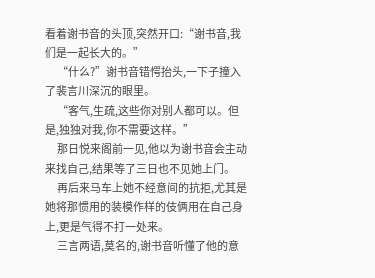看着谢书音的头顶,突然开口:“谢书音,我们是一起长大的。”
      “什么?”谢书音错愕抬头,一下子撞入了裴言川深沉的眼里。
      “客气,生疏,这些你对别人都可以。但是,独独对我,你不需要这样。”
      那日悦来阁前一见,他以为谢书音会主动来找自己,结果等了三日也不见她上门。
      再后来马车上她不经意间的抗拒,尤其是她将那惯用的装模作样的伎俩用在自己身上,更是气得不打一处来。
      三言两语,莫名的,谢书音听懂了他的意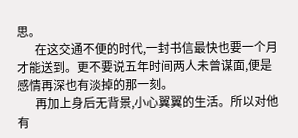思。
      在这交通不便的时代,一封书信最快也要一个月才能送到。更不要说五年时间两人未曾谋面,便是感情再深也有淡掉的那一刻。
      再加上身后无背景,小心翼翼的生活。所以对他有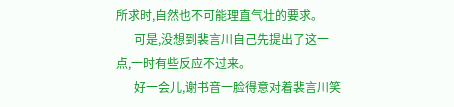所求时,自然也不可能理直气壮的要求。
      可是,没想到裴言川自己先提出了这一点,一时有些反应不过来。
      好一会儿,谢书音一脸得意对着裴言川笑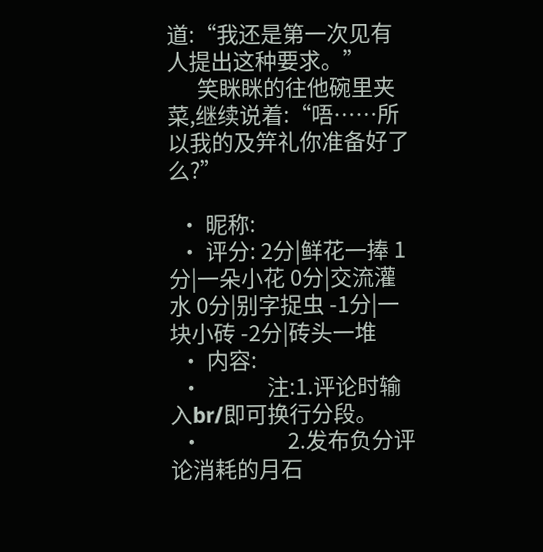道:“我还是第一次见有人提出这种要求。”
      笑眯眯的往他碗里夹菜,继续说着:“唔……所以我的及笄礼你准备好了么?”

  • 昵称:
  • 评分: 2分|鲜花一捧 1分|一朵小花 0分|交流灌水 0分|别字捉虫 -1分|一块小砖 -2分|砖头一堆
  • 内容:
  •             注:1.评论时输入br/即可换行分段。
  •                 2.发布负分评论消耗的月石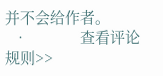并不会给作者。
  •             查看评论规则>>